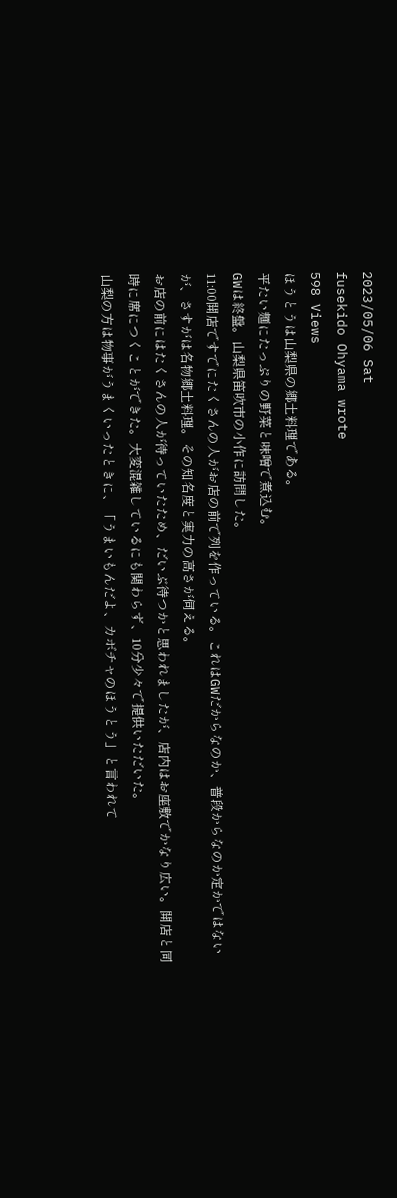2023/05/06 Sat
fusekido Ohyama wrote
598 Views
ほうとうは山梨県の郷土料理である。
平たい麺にたっぷりの野菜と味噌で煮込む。
GWは終盤。山梨県笛吹市の小作に訪問した。
11:00開店ですでにたくさんの人がお店の前で列を作っている。これはGWだからなのか、普段からなのか定かではないが、さすがは名物郷土料理。その知名度と実力の高さが伺える。
お店の前にはたくさんの人が待っていたため、だいぶ待つかと思われましたが、店内はお座敷でかなり広い。開店と同時に席につくことができた。大変混雑しているにも関わらず、10分少々で提供いただいた。
山梨の方は物事がうまくいったときに、「うまいもんだよ、カボチャのほうとう」と言われて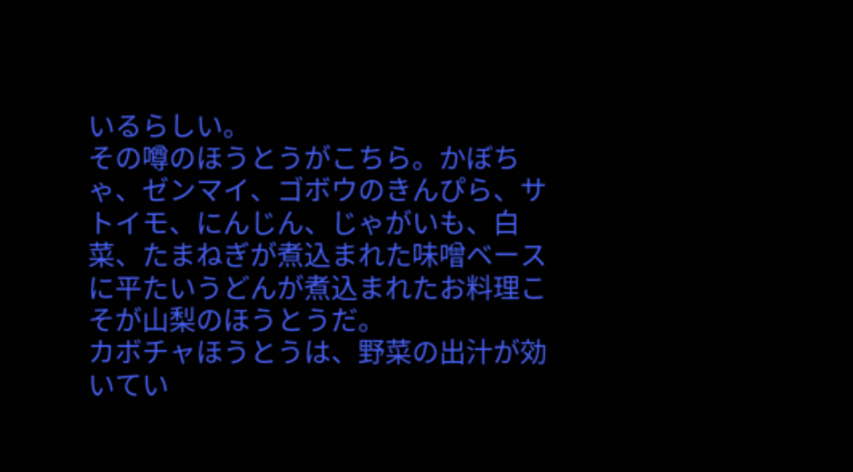いるらしい。
その噂のほうとうがこちら。かぼちゃ、ゼンマイ、ゴボウのきんぴら、サトイモ、にんじん、じゃがいも、白菜、たまねぎが煮込まれた味噌ベースに平たいうどんが煮込まれたお料理こそが山梨のほうとうだ。
カボチャほうとうは、野菜の出汁が効いてい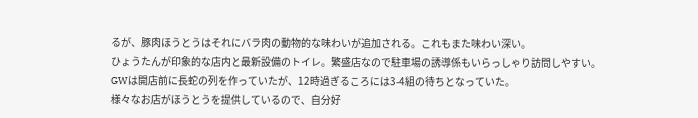るが、豚肉ほうとうはそれにバラ肉の動物的な味わいが追加される。これもまた味わい深い。
ひょうたんが印象的な店内と最新設備のトイレ。繁盛店なので駐車場の誘導係もいらっしゃり訪問しやすい。
GWは開店前に長蛇の列を作っていたが、12時過ぎるころには3-4組の待ちとなっていた。
様々なお店がほうとうを提供しているので、自分好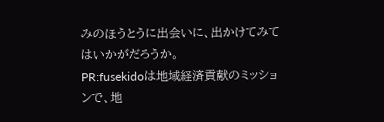みのほうとうに出会いに、出かけてみてはいかがだろうか。
PR:fusekidoは地域経済貢献のミッションで、地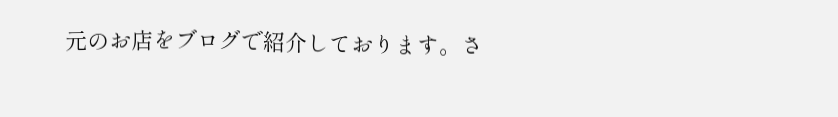元のお店をブログで紹介しております。さ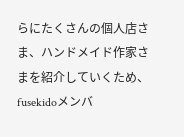らにたくさんの個人店さま、ハンドメイド作家さまを紹介していくため、fusekidoメンバ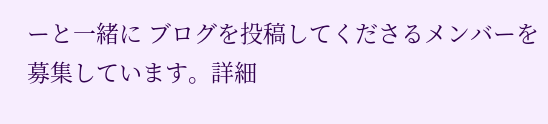ーと一緒に ブログを投稿してくださるメンバーを募集しています。詳細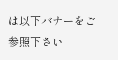は以下バナーをご参照下さい